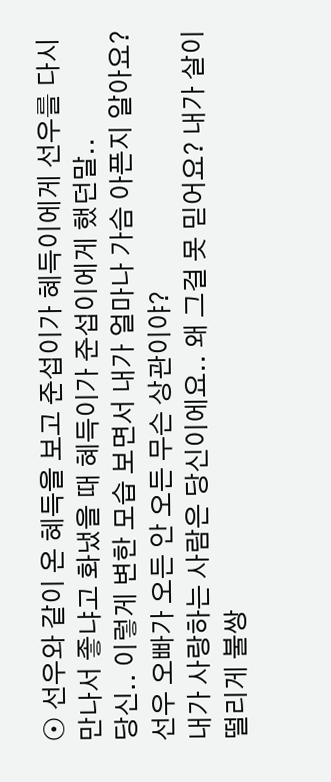⊙ 선우와 같이 온 혜득을 보고 준섭이가 혜득이에게 선우를 다시 만나서 좋냐고 화냈을 때 혜득이가 준섭이에게 했던말..
당신.. 이렇게 변한 모습 보면서 내가 얼마나 가슴 아픈지 알아요? 선우 오빠가 오든 안 오든 무슨 상관이야?
내가 사랑하는 사람은 당신이에요.. 왜 그걸 못 믿어요? 내가 살이 떨리게 불쌍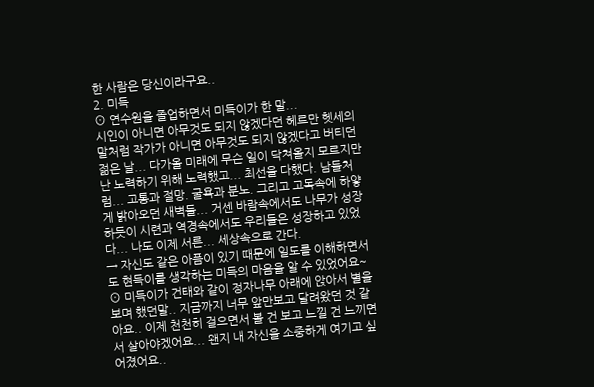한 사람은 당신이라구요..
2. 미득
⊙ 연수원을 졸업하면서 미득이가 한 말...
시인이 아니면 아무것도 되지 않겠다던 헤르만 헷세의 말처럼 작가가 아니면 아무것도 되지 않겠다고 버티던 젊은 날... 다가올 미래에 무슨 일이 닥쳐올지 모르지만 난 노력하기 위해 노력했고... 최선을 다했다. 남들처럼... 고통과 절망. 굴욕과 분노. 그리고 고독속에 하얗게 밝아오던 새벽들... 거센 바람속에서도 나무가 성장하듯이 시련과 역경속에서도 우리들은 성장하고 있었다... 나도 이제 서른... 세상속으로 간다.
→ 자신도 같은 아픔이 있기 때문에 일도를 이해하면서도 현득이를 생각하는 미득의 마음을 알 수 있었어요~
⊙ 미득이가 건태와 같이 정자나무 아래에 앉아서 별을 보며 했던말.. 지금까지 너무 앞만보고 달려왔던 것 같아요.. 이제 천천히 걸으면서 볼 건 보고 느낄 건 느끼면서 살아야겠어요... 왠지 내 자신을 소중하게 여기고 싶어졌어요..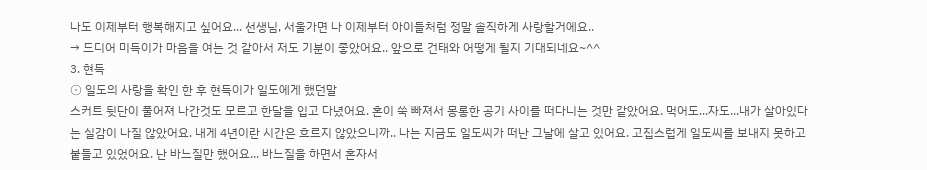나도 이제부터 행복해지고 싶어요... 선생님, 서울가면 나 이제부터 아이들처럼 정말 솔직하게 사랑할거에요..
→ 드디어 미득이가 마음을 여는 것 같아서 저도 기분이 좋았어요.. 앞으로 건태와 어떻게 될지 기대되네요~^^
3. 현득
⊙ 일도의 사랑을 확인 한 후 현득이가 일도에게 했던말
스커트 뒷단이 풀어져 나간것도 모르고 한달을 입고 다녔어요. 혼이 쑥 빠져서 몽롱한 공기 사이를 떠다니는 것만 같았어요. 먹어도...자도...내가 살아있다는 실감이 나질 않았어요. 내게 4년이란 시간은 흐르지 않았으니까.. 나는 지금도 일도씨가 떠난 그날에 살고 있어요. 고집스럽게 일도씨를 보내지 못하고 붙들고 있었어요. 난 바느질만 했어요... 바느질을 하면서 혼자서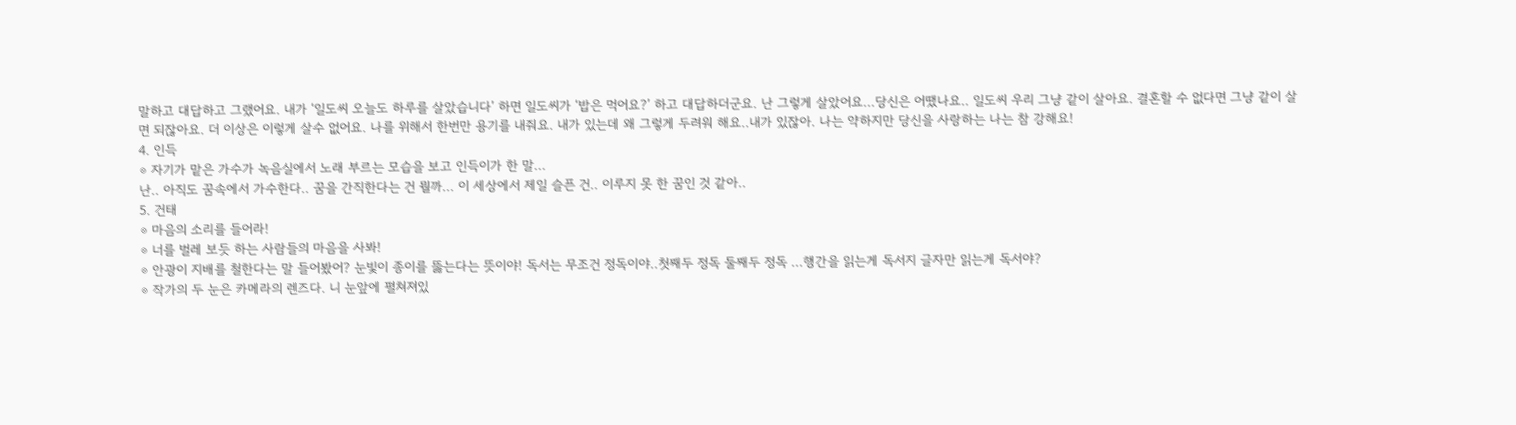말하고 대답하고 그랬어요. 내가 ‘일도씨 오늘도 하루를 살았습니다’ 하면 일도씨가 ‘밥은 먹어요?’ 하고 대답하더군요. 난 그렇게 살았어요...당신은 어땠나요.. 일도씨 우리 그냥 같이 살아요. 결혼할 수 없다면 그냥 같이 살면 되잖아요. 더 이상은 이렇게 살수 없어요. 나를 위해서 한번만 용기를 내줘요. 내가 있는데 왜 그렇게 두려워 해요..내가 있잖아. 나는 약하지만 당신을 사랑하는 나는 참 강해요!
4. 인득
⊙ 자기가 맡은 가수가 녹음실에서 노래 부르는 모습을 보고 인득이가 한 말...
난.. 아직도 꿈속에서 가수한다.. 꿈을 간직한다는 건 뭘까... 이 세상에서 제일 슬픈 건.. 이루지 못 한 꿈인 것 같아..
5. 건태
⊙ 마음의 소리를 들어라!
⊙ 너를 벌레 보듯 하는 사람들의 마음을 사봐!
⊙ 안광이 지배를 철한다는 말 들어봤어? 눈빛이 종이를 뚫는다는 뜻이야! 독서는 무조건 정독이야..첫째두 정독 둘째두 정독 ...행간을 읽는게 독서지 글자만 읽는게 독서야?
⊙ 작가의 두 눈은 카메라의 렌즈다. 니 눈앞에 펼쳐져있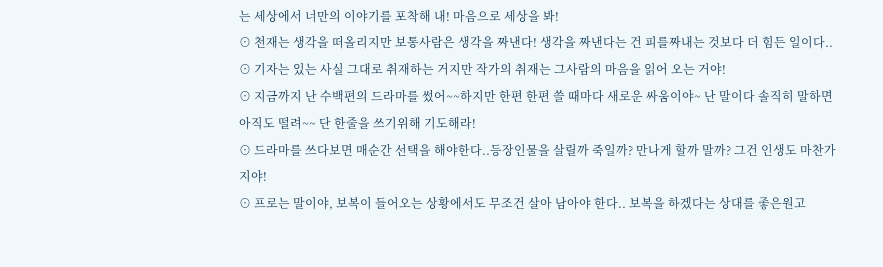는 세상에서 너만의 이야기를 포착해 내! 마음으로 세상을 봐!
⊙ 천재는 생각을 떠올리지만 보통사람은 생각을 짜낸다! 생각을 짜낸다는 건 피를짜내는 것보다 더 힘든 일이다..
⊙ 기자는 있는 사실 그대로 취재하는 거지만 작가의 취재는 그사람의 마음을 읽어 오는 거야!
⊙ 지금까지 난 수백편의 드라마를 썼어~~하지만 한편 한편 쓸 때마다 새로운 싸움이야~ 난 말이다 솔직히 말하면 아직도 떨려~~ 단 한줄을 쓰기위해 기도해라!
⊙ 드라마를 쓰다보면 매순간 선택을 해야한다..등장인물을 살릴까 죽일까? 만나게 할까 말까? 그건 인생도 마찬가지야!
⊙ 프로는 말이야, 보복이 들어오는 상황에서도 무조건 살아 남아야 한다.. 보복을 하겠다는 상대를 좋은원고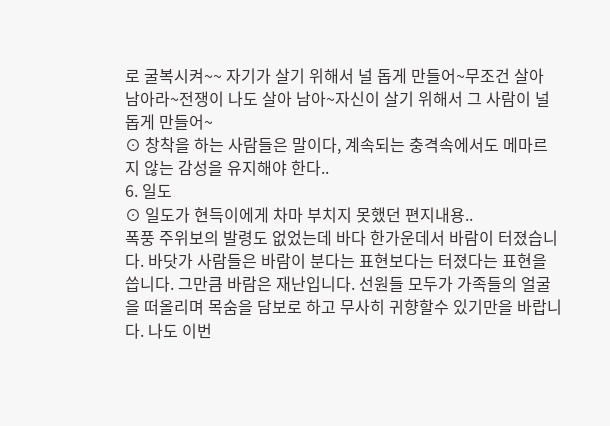로 굴복시켜~~ 자기가 살기 위해서 널 돕게 만들어~무조건 살아 남아라~전쟁이 나도 살아 남아~자신이 살기 위해서 그 사람이 널 돕게 만들어~
⊙ 창착을 하는 사람들은 말이다, 계속되는 충격속에서도 메마르지 않는 감성을 유지해야 한다..
6. 일도
⊙ 일도가 현득이에게 차마 부치지 못했던 편지내용..
폭풍 주위보의 발령도 없었는데 바다 한가운데서 바람이 터졌습니다. 바닷가 사람들은 바람이 분다는 표현보다는 터졌다는 표현을 씁니다. 그만큼 바람은 재난입니다. 선원들 모두가 가족들의 얼굴을 떠올리며 목숨을 담보로 하고 무사히 귀향할수 있기만을 바랍니다. 나도 이번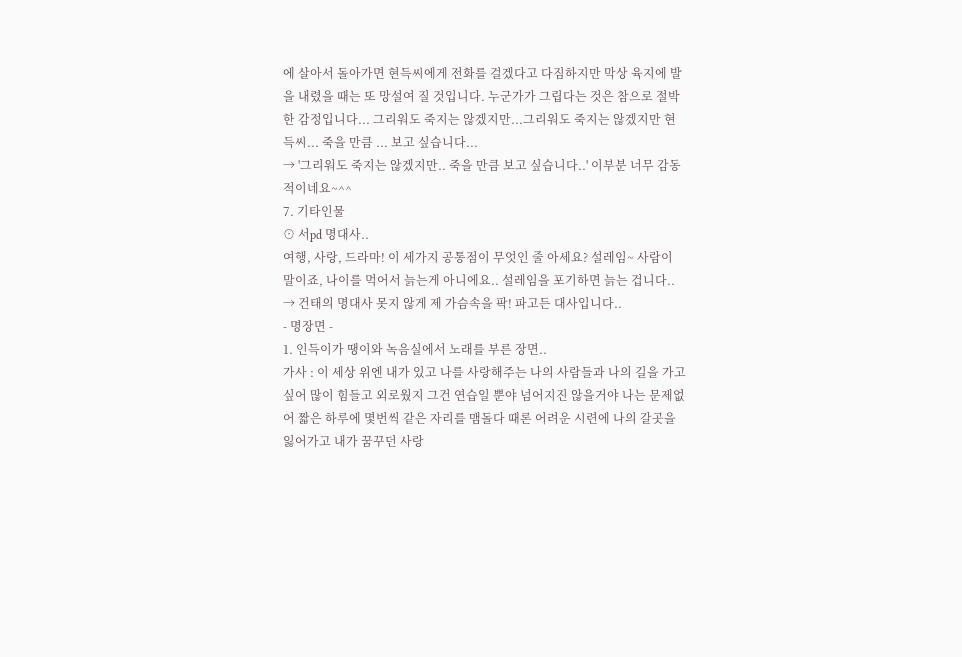에 살아서 돌아가면 현득씨에게 전화를 걸겠다고 다짐하지만 막상 육지에 발을 내렸을 때는 또 망설여 질 것입니다. 누군가가 그립다는 것은 참으로 절박한 감정입니다... 그리워도 죽지는 않겠지만...그리워도 죽지는 않겠지만 현득씨... 죽을 만큼 ... 보고 싶습니다...
→ '그리워도 죽지는 않겠지만.. 죽을 만큼 보고 싶습니다..' 이부분 너무 감동적이네요~^^
7. 기타인물
⊙ 서pd 명대사..
여행, 사랑, 드라마! 이 세가지 공통점이 무엇인 줄 아세요? 설레임~ 사람이 말이죠, 나이를 먹어서 늙는게 아니에요.. 설레임을 포기하면 늙는 겁니다..
→ 건태의 명대사 못지 않게 제 가슴속을 팍! 파고든 대사입니다..
- 명장면 -
1. 인득이가 땡이와 녹음실에서 노래를 부른 장면..
가사 : 이 세상 위엔 내가 있고 나를 사랑해주는 나의 사람들과 나의 길을 가고 싶어 많이 힘들고 외로웠지 그건 연습일 뿐야 넘어지진 않을거야 나는 문제없어 짧은 하루에 몇번씩 같은 자리를 맴돌다 때론 어려운 시련에 나의 갈곳을 잃어가고 내가 꿈꾸던 사랑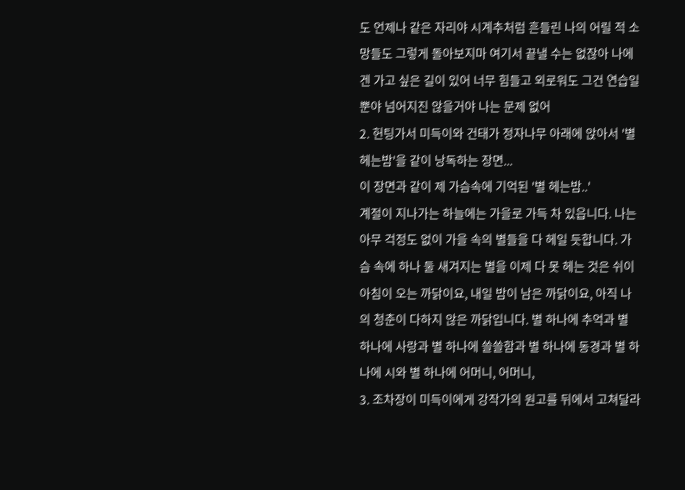도 언제나 같은 자리야 시계추처럼 흔들린 나의 어릴 적 소망들도 그렇게 돌아보지마 여기서 끝낼 수는 없잖아 나에겐 가고 싶은 길이 있어 너무 힘들고 외로워도 그건 연습일뿐야 넘어지진 않을거야 나는 문제 없어
2. 헌팅가서 미득이와 건태가 정자나무 아래에 앉아서 '별 헤는밤'을 같이 낭독하는 장면...
이 장면과 같이 제 가슴속에 기억된 '별 헤는밤..'
계절이 지나가는 하늘에는 가을로 가득 차 있읍니다. 나는 아무 걱정도 없이 가을 속의 별들을 다 헤일 듯합니다. 가슴 속에 하나 둘 새겨지는 별을 이제 다 못 헤는 것은 쉬이 아침이 오는 까닭이요, 내일 밤이 남은 까닭이요, 아직 나의 청춘이 다하지 않은 까닭입니다. 별 하나에 추억과 별 하나에 사랑과 별 하나에 쓸쓸함과 별 하나에 동경과 별 하나에 시와 별 하나에 어머니, 어머니,
3. 조차장이 미득이에게 강작가의 원고를 뒤에서 고쳐달라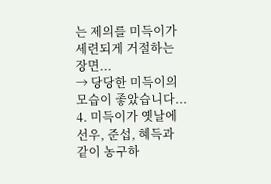는 제의를 미득이가 세련되게 거절하는 장면...
→ 당당한 미득이의 모습이 좋았습니다...
4. 미득이가 옛날에 선우, 준섭, 혜득과 같이 농구하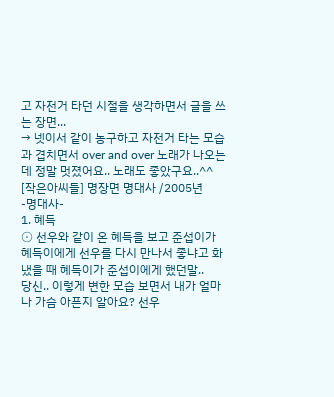고 자전거 타던 시절을 생각하면서 글을 쓰는 장면...
→ 넷이서 같이 농구하고 자전거 타는 모습과 겹치면서 over and over 노래가 나오는데 정말 멋졌어요.. 노래도 좋았구요..^^
[작은아씨들] 명장면 명대사 /2005년
-명대사-
1. 혜득
⊙ 선우와 같이 온 혜득을 보고 준섭이가 혜득이에게 선우를 다시 만나서 좋냐고 화냈을 때 혜득이가 준섭이에게 했던말..
당신.. 이렇게 변한 모습 보면서 내가 얼마나 가슴 아픈지 알아요? 선우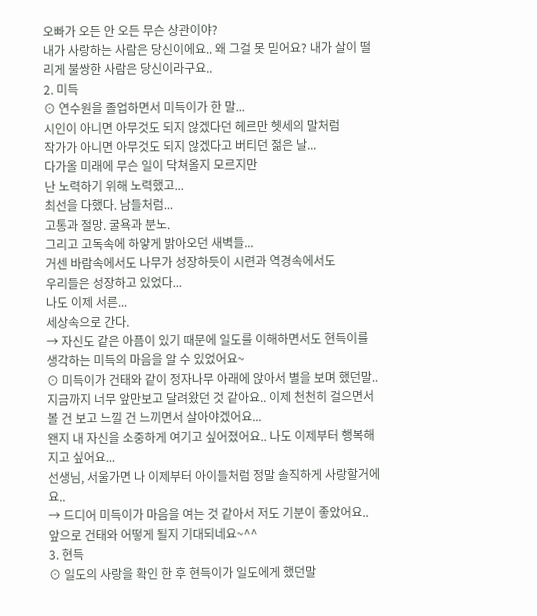오빠가 오든 안 오든 무슨 상관이야?
내가 사랑하는 사람은 당신이에요.. 왜 그걸 못 믿어요? 내가 살이 떨리게 불쌍한 사람은 당신이라구요..
2. 미득
⊙ 연수원을 졸업하면서 미득이가 한 말...
시인이 아니면 아무것도 되지 않겠다던 헤르만 헷세의 말처럼
작가가 아니면 아무것도 되지 않겠다고 버티던 젊은 날...
다가올 미래에 무슨 일이 닥쳐올지 모르지만
난 노력하기 위해 노력했고...
최선을 다했다. 남들처럼...
고통과 절망. 굴욕과 분노.
그리고 고독속에 하얗게 밝아오던 새벽들...
거센 바람속에서도 나무가 성장하듯이 시련과 역경속에서도
우리들은 성장하고 있었다...
나도 이제 서른...
세상속으로 간다.
→ 자신도 같은 아픔이 있기 때문에 일도를 이해하면서도 현득이를 생각하는 미득의 마음을 알 수 있었어요~
⊙ 미득이가 건태와 같이 정자나무 아래에 앉아서 별을 보며 했던말..
지금까지 너무 앞만보고 달려왔던 것 같아요.. 이제 천천히 걸으면서 볼 건 보고 느낄 건 느끼면서 살아야겠어요...
왠지 내 자신을 소중하게 여기고 싶어졌어요.. 나도 이제부터 행복해지고 싶어요...
선생님, 서울가면 나 이제부터 아이들처럼 정말 솔직하게 사랑할거에요..
→ 드디어 미득이가 마음을 여는 것 같아서 저도 기분이 좋았어요.. 앞으로 건태와 어떻게 될지 기대되네요~^^
3. 현득
⊙ 일도의 사랑을 확인 한 후 현득이가 일도에게 했던말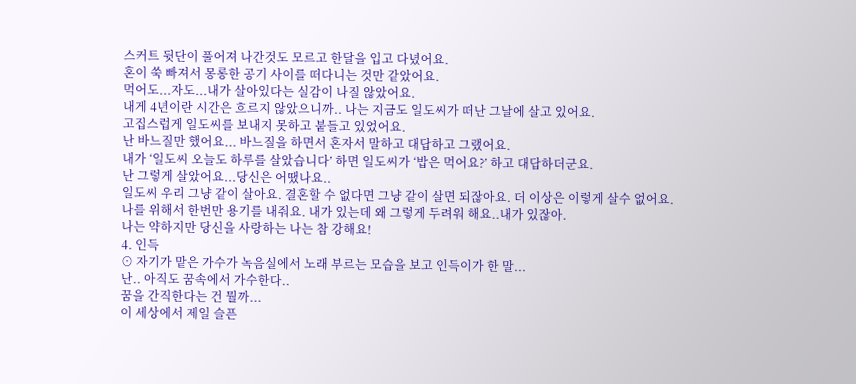스커트 뒷단이 풀어져 나간것도 모르고 한달을 입고 다녔어요.
혼이 쑥 빠져서 몽롱한 공기 사이를 떠다니는 것만 같았어요.
먹어도...자도...내가 살아있다는 실감이 나질 않았어요.
내게 4년이란 시간은 흐르지 않았으니까.. 나는 지금도 일도씨가 떠난 그날에 살고 있어요.
고집스럽게 일도씨를 보내지 못하고 붙들고 있었어요.
난 바느질만 했어요... 바느질을 하면서 혼자서 말하고 대답하고 그랬어요.
내가 ‘일도씨 오늘도 하루를 살았습니다’ 하면 일도씨가 ‘밥은 먹어요?’ 하고 대답하더군요.
난 그렇게 살았어요...당신은 어땠나요..
일도씨 우리 그냥 같이 살아요. 결혼할 수 없다면 그냥 같이 살면 되잖아요. 더 이상은 이렇게 살수 없어요.
나를 위해서 한번만 용기를 내줘요. 내가 있는데 왜 그렇게 두려워 해요..내가 있잖아.
나는 약하지만 당신을 사랑하는 나는 참 강해요!
4. 인득
⊙ 자기가 맡은 가수가 녹음실에서 노래 부르는 모습을 보고 인득이가 한 말...
난.. 아직도 꿈속에서 가수한다..
꿈을 간직한다는 건 뭘까...
이 세상에서 제일 슬픈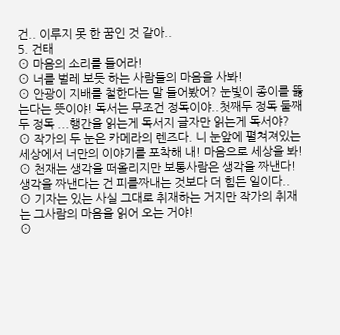건.. 이루지 못 한 꿈인 것 같아..
5. 건태
⊙ 마음의 소리를 들어라!
⊙ 너를 벌레 보듯 하는 사람들의 마음을 사봐!
⊙ 안광이 지배를 철한다는 말 들어봤어? 눈빛이 종이를 뚫는다는 뜻이야! 독서는 무조건 정독이야..첫째두 정독 둘째두 정독 ...행간을 읽는게 독서지 글자만 읽는게 독서야?
⊙ 작가의 두 눈은 카메라의 렌즈다. 니 눈앞에 펼쳐져있는 세상에서 너만의 이야기를 포착해 내! 마음으로 세상을 봐!
⊙ 천재는 생각을 떠올리지만 보통사람은 생각을 짜낸다! 생각을 짜낸다는 건 피를짜내는 것보다 더 힘든 일이다..
⊙ 기자는 있는 사실 그대로 취재하는 거지만 작가의 취재는 그사람의 마음을 읽어 오는 거야!
⊙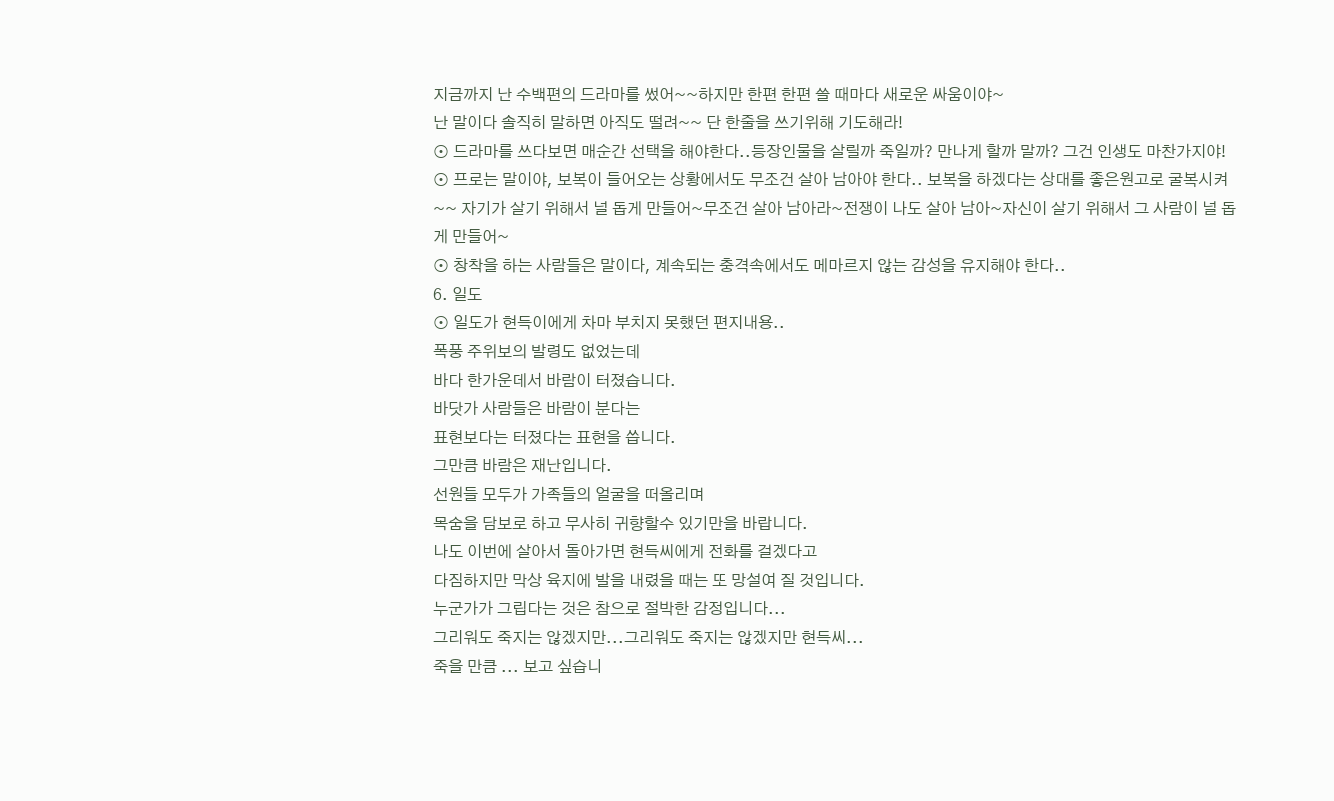지금까지 난 수백편의 드라마를 썼어~~하지만 한편 한편 쓸 때마다 새로운 싸움이야~
난 말이다 솔직히 말하면 아직도 떨려~~ 단 한줄을 쓰기위해 기도해라!
⊙ 드라마를 쓰다보면 매순간 선택을 해야한다..등장인물을 살릴까 죽일까? 만나게 할까 말까? 그건 인생도 마찬가지야!
⊙ 프로는 말이야, 보복이 들어오는 상황에서도 무조건 살아 남아야 한다.. 보복을 하겠다는 상대를 좋은원고로 굴복시켜~~ 자기가 살기 위해서 널 돕게 만들어~무조건 살아 남아라~전쟁이 나도 살아 남아~자신이 살기 위해서 그 사람이 널 돕게 만들어~
⊙ 창착을 하는 사람들은 말이다, 계속되는 충격속에서도 메마르지 않는 감성을 유지해야 한다..
6. 일도
⊙ 일도가 현득이에게 차마 부치지 못했던 편지내용..
폭풍 주위보의 발령도 없었는데
바다 한가운데서 바람이 터졌습니다.
바닷가 사람들은 바람이 분다는
표현보다는 터졌다는 표현을 씁니다.
그만큼 바람은 재난입니다.
선원들 모두가 가족들의 얼굴을 떠올리며
목숨을 담보로 하고 무사히 귀향할수 있기만을 바랍니다.
나도 이번에 살아서 돌아가면 현득씨에게 전화를 걸겠다고
다짐하지만 막상 육지에 발을 내렸을 때는 또 망설여 질 것입니다.
누군가가 그립다는 것은 참으로 절박한 감정입니다...
그리워도 죽지는 않겠지만...그리워도 죽지는 않겠지만 현득씨...
죽을 만큼 ... 보고 싶습니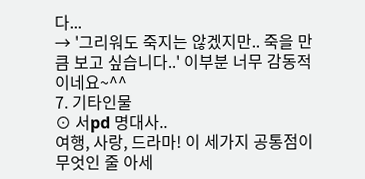다...
→ '그리워도 죽지는 않겠지만.. 죽을 만큼 보고 싶습니다..' 이부분 너무 감동적이네요~^^
7. 기타인물
⊙ 서pd 명대사..
여행, 사랑, 드라마! 이 세가지 공통점이 무엇인 줄 아세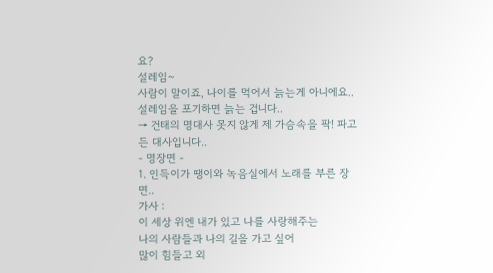요?
설레임~
사람이 말이죠, 나이를 먹어서 늙는게 아니에요..
설레임을 포기하면 늙는 겁니다..
→ 건태의 명대사 못지 않게 제 가슴속을 팍! 파고든 대사입니다..
- 명장면 -
1. 인득이가 땡이와 녹음실에서 노래를 부른 장면..
가사 :
이 세상 위엔 내가 있고 나를 사랑해주는
나의 사람들과 나의 길을 가고 싶어
많이 힘들고 외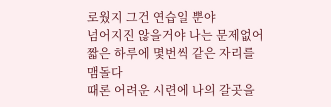로웠지 그건 연습일 뿐야
넘어지진 않을거야 나는 문제없어
짧은 하루에 몇번씩 같은 자리를 맴돌다
때론 어려운 시련에 나의 갈곳을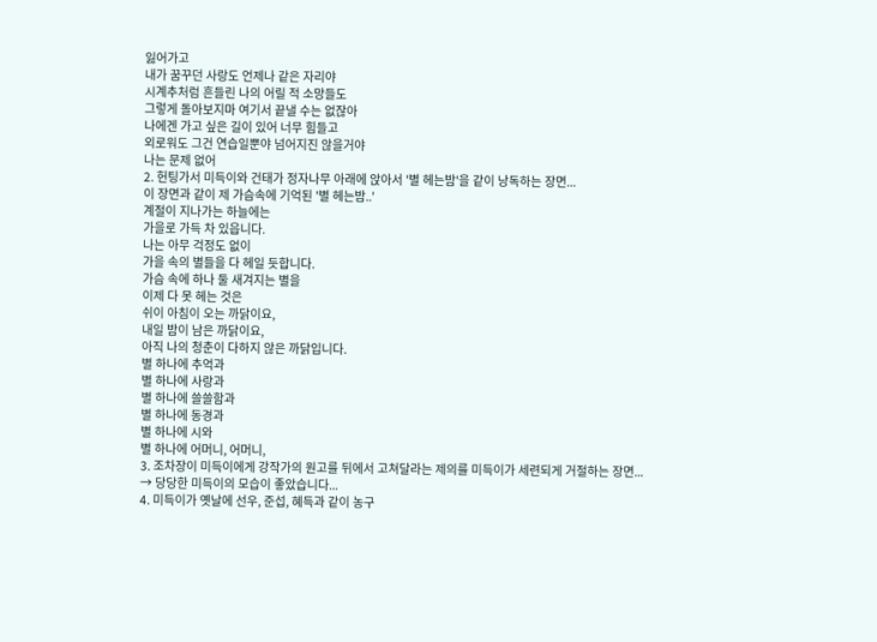잃어가고
내가 꿈꾸던 사랑도 언제나 같은 자리야
시계추처럼 흔들린 나의 어릴 적 소망들도
그렇게 돌아보지마 여기서 끝낼 수는 없잖아
나에겐 가고 싶은 길이 있어 너무 힘들고
외로워도 그건 연습일뿐야 넘어지진 않을거야
나는 문제 없어
2. 헌팅가서 미득이와 건태가 정자나무 아래에 앉아서 '별 헤는밤'을 같이 낭독하는 장면...
이 장면과 같이 제 가슴속에 기억된 '별 헤는밤..'
계절이 지나가는 하늘에는
가을로 가득 차 있읍니다.
나는 아무 걱정도 없이
가을 속의 별들을 다 헤일 듯합니다.
가슴 속에 하나 둘 새겨지는 별을
이제 다 못 헤는 것은
쉬이 아침이 오는 까닭이요,
내일 밤이 남은 까닭이요,
아직 나의 청춘이 다하지 않은 까닭입니다.
별 하나에 추억과
별 하나에 사랑과
별 하나에 쓸쓸함과
별 하나에 동경과
별 하나에 시와
별 하나에 어머니, 어머니,
3. 조차장이 미득이에게 강작가의 원고를 뒤에서 고쳐달라는 제의를 미득이가 세련되게 거절하는 장면...
→ 당당한 미득이의 모습이 좋았습니다...
4. 미득이가 옛날에 선우, 준섭, 혜득과 같이 농구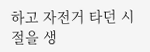하고 자전거 타던 시절을 생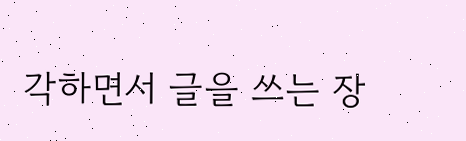각하면서 글을 쓰는 장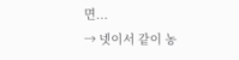면...
→ 넷이서 같이 농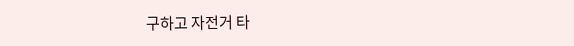구하고 자전거 타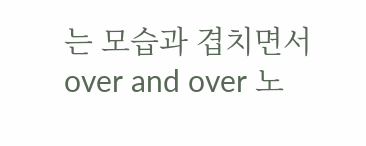는 모습과 겹치면서 over and over 노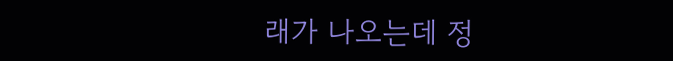래가 나오는데 정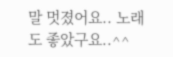말 멋졌어요.. 노래도 좋았구요..^^